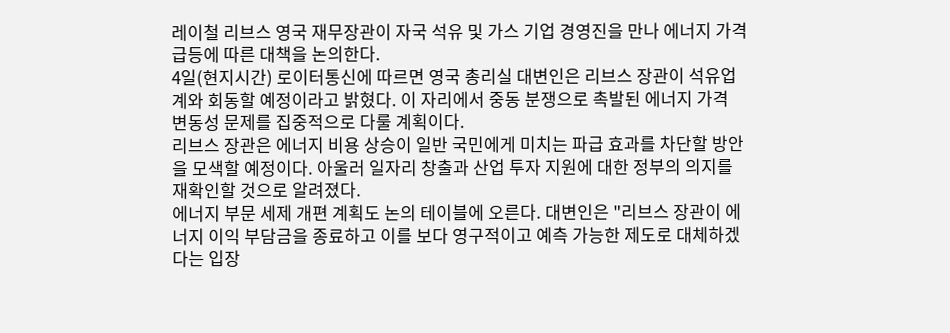레이철 리브스 영국 재무장관이 자국 석유 및 가스 기업 경영진을 만나 에너지 가격 급등에 따른 대책을 논의한다.
4일(현지시간) 로이터통신에 따르면 영국 총리실 대변인은 리브스 장관이 석유업계와 회동할 예정이라고 밝혔다. 이 자리에서 중동 분쟁으로 촉발된 에너지 가격 변동성 문제를 집중적으로 다룰 계획이다.
리브스 장관은 에너지 비용 상승이 일반 국민에게 미치는 파급 효과를 차단할 방안을 모색할 예정이다. 아울러 일자리 창출과 산업 투자 지원에 대한 정부의 의지를 재확인할 것으로 알려졌다.
에너지 부문 세제 개편 계획도 논의 테이블에 오른다. 대변인은 "리브스 장관이 에너지 이익 부담금을 종료하고 이를 보다 영구적이고 예측 가능한 제도로 대체하겠다는 입장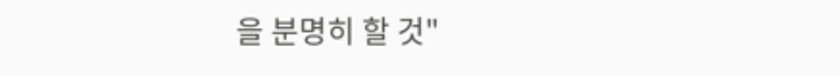을 분명히 할 것"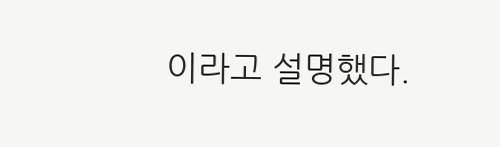이라고 설명했다.